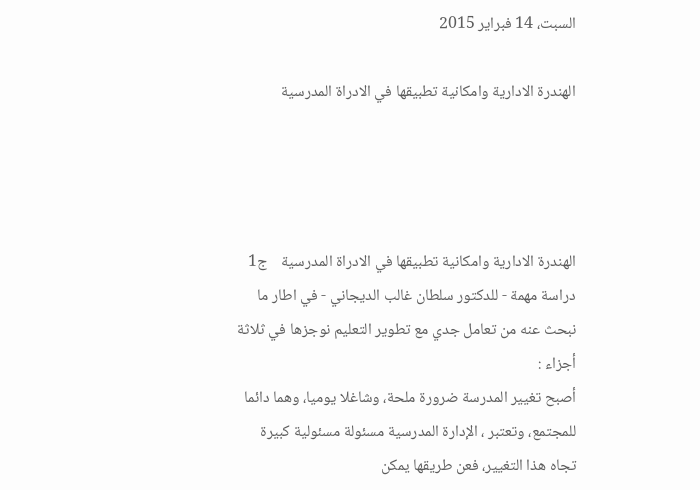السبت، 14 فبراير 2015

الهندرة الادارية وامكانية تطبيقها في الادراة المدرسية




الهندرة الادارية وامكانية تطبيقها في الادراة المدرسية    ج1
دراسة مهمة - للدكتور سلطان غالب الديجاني - في اطار ما نبحث عنه من تعامل جدي مع تطوير التعليم نوجزها في ثلاثة أجزاء :
أصبح تغيير المدرسة ضرورة ملحة، وشاغلا يوميا، وهما دائما للمجتمع، وتعتبر ، الإدارة المدرسية مسئولة مسئولية كبيرة تجاه هذا التغيير، فعن طريقها يمكن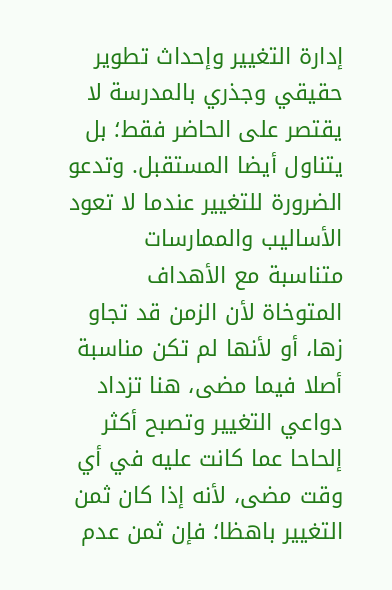إدارة التغيير وإحداث تطوير حقيقي وجذري بالمدرسة لا يقتصر على الحاضر فقط؛ بل يتناول أيضا المستقبل. وتدعو الضرورة للتغيير عندما لا تعود الأساليب والممارسات متناسبة مع الأهداف المتوخاة لأن الزمن قد تجاو زها، أو لأنها لم تكن مناسبة أصلا فيما مضى، هنا تزداد دواعي التغيير وتصبح أكثر إلحاحا عما كانت عليه في أي وقت مضى، لأنه إذا كان ثمن التغيير باهظا؛ فإن ثمن عدم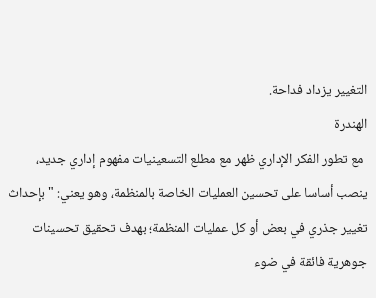التغيير يزداد فداحة.
الهندرة
 مع تطور الفكر الإداري ظهر مع مطلع التسعينيات مفهوم إداري جديد، ينصب أساسا على تحسين العمليات الخاصة بالمنظمة، وهو يعني: "بإحداث تغيير جذري في بعض أو كل عمليات المنظمة؛ بهدف تحقيق تحسينات جوهرية فائقة في ضوء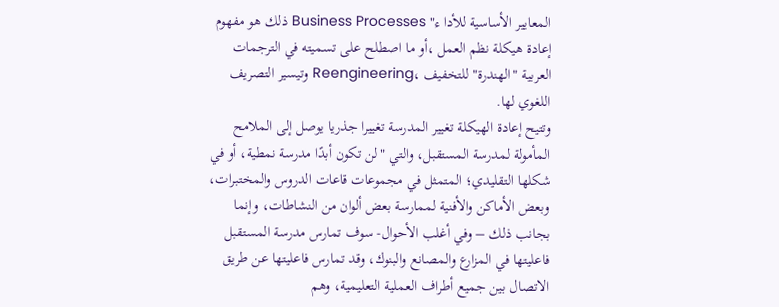المعايير الأساسية للأدا ء" Business Processes ذلك هو مفهوم إعادة هيكلة نظم العمل ،أو ما اصطلح على تسميته في الترجمات العربية "الهندرة" للتخفيف ،Reengineering وتيسير التصريف اللغوي لها.
وتتيح إعادة الهيكلة تغيير المدرسة تغييرا جذريا يوصل إلى الملامح المأمولة لمدرسة المستقبل، والتي "لن تكون أبدًا مدرسة نمطية، أو في شكلها التقليدي؛ المتمثل في مجموعات قاعات الدروس والمختبرات، وبعض الأماكن والأفنية لممارسة بعض ألوان من النشاطات، وإنما بجانب ذلك – وفي أغلب الأحوال- سوف تمارس مدرسة المستقبل فاعليتها في المزارع والمصانع والبنوك، وقد تمارس فاعليتها عن طريق الاتصال بين جميع أطراف العملية التعليمية، وهم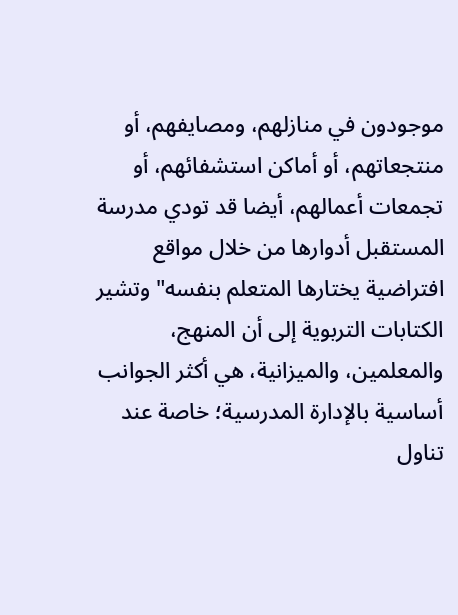موجودون في منازلهم، ومصايفهم، أو منتجعاتهم، أو أماكن استشفائهم، أو تجمعات أعمالهم، أيضا قد تودي مدرسة المستقبل أدوارها من خلال مواقع افتراضية يختارها المتعلم بنفسه" وتشير الكتابات التربوية إلى أن المنهج، والمعلمين، والميزانية، هي أكثر الجوانب أساسية بالإدارة المدرسية؛ خاصة عند تناول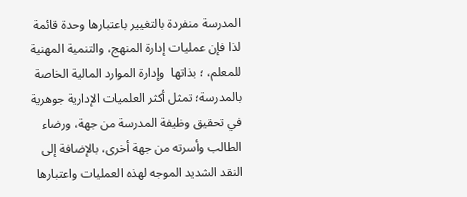المدرسة منفردة بالتغيير باعتبارها وحدة قائمة لذا فإن عمليات إدارة المنهج، والتنمية المهنية للمعلم، ؛ بذاتها  وإدارة الموارد المالية الخاصة بالمدرسة؛ تمثل أكثر العلميات الإدارية جوهرية في تحقيق وظيفة المدرسة من جهة، ورضاء الطالب وأسرته من جهة أخرى، بالإضافة إلى النقد الشديد الموجه لهذه العمليات واعتبارها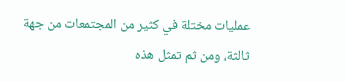عمليات مختلة في كثير من المجتمعات من جهة ثالثة، ومن ثم تمثل هذه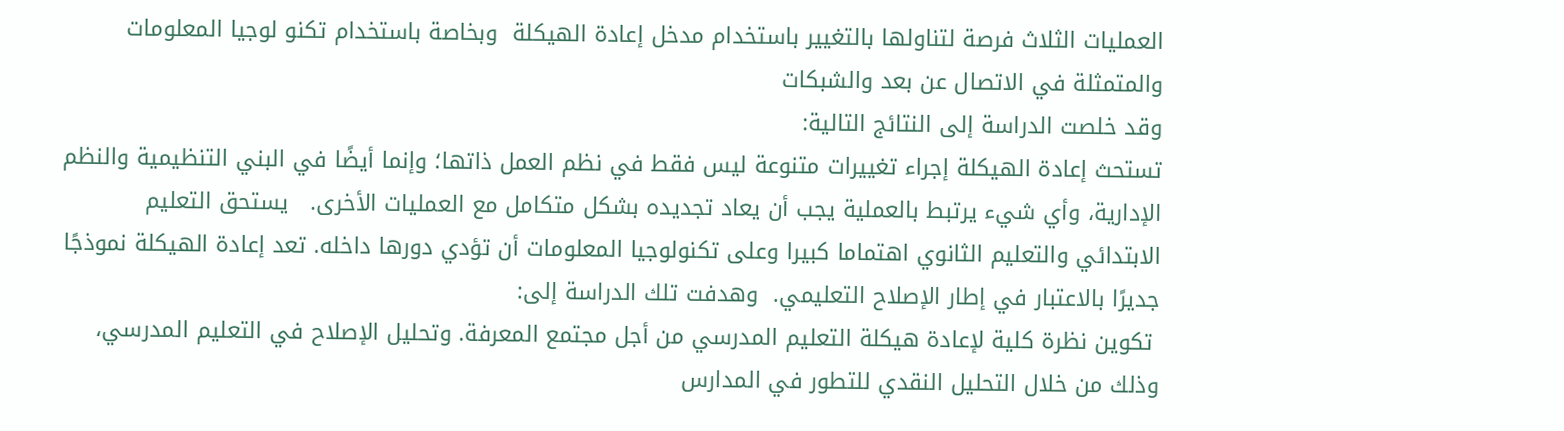العمليات الثلاث فرصة لتناولها بالتغيير باستخدام مدخل إعادة الهيكلة  وبخاصة باستخدام تكنو لوجيا المعلومات والمتمثلة في الاتصال عن بعد والشبكات
وقد خلصت الدراسة إلى النتائج التالية:
تستحث إعادة الهيكلة إجراء تغييرات متنوعة ليس فقط في نظم العمل ذاتها؛ وإنما أيضًا في البني التنظيمية والنظم الإدارية، وأي شيء يرتبط بالعملية يجب أن يعاد تجديده بشكل متكامل مع العمليات الأخرى.   يستحق التعليم الابتدائي والتعليم الثانوي اهتماما كبيرا وعلى تكنولوجيا المعلومات أن تؤدي دورها داخله. تعد إعادة الهيكلة نموذجًا جديرًا بالاعتبار في إطار الإصلاح التعليمي.  وهدفت تلك الدراسة إلى:
 تكوين نظرة كلية لإعادة هيكلة التعليم المدرسي من أجل مجتمع المعرفة. وتحليل الإصلاح في التعليم المدرسي، وذلك من خلال التحليل النقدي للتطور في المدارس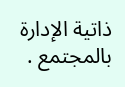ذاتية الإدارة بالمجتمع .